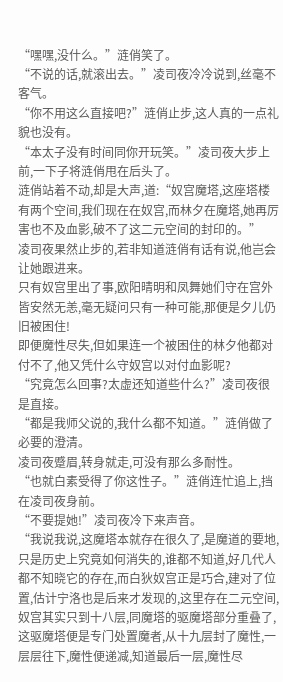“嘿嘿,没什么。”涟俏笑了。
“不说的话,就滚出去。”凌司夜冷冷说到,丝毫不客气。
“你不用这么直接吧?”涟俏止步,这人真的一点礼貌也没有。
“本太子没有时间同你开玩笑。”凌司夜大步上前,一下子将涟俏甩在后头了。
涟俏站着不动,却是大声,道:“奴宫魔塔,这座塔楼有两个空间,我们现在在奴宫,而林夕在魔塔,她再厉害也不及血影,破不了这二元空间的封印的。”
凌司夜果然止步的,若非知道涟俏有话有说,他岂会让她跟进来。
只有奴宫里出了事,欧阳晴明和凤舞她们守在宫外皆安然无恙,毫无疑问只有一种可能,那便是夕儿仍旧被困住!
即便魔性尽失,但如果连一个被困住的林夕他都对付不了,他又凭什么守奴宫以对付血影呢?
“究竟怎么回事?太虚还知道些什么?”凌司夜很是直接。
“都是我师父说的,我什么都不知道。”涟俏做了必要的澄清。
凌司夜蹙眉,转身就走,可没有那么多耐性。
“也就白素受得了你这性子。”涟俏连忙追上,挡在凌司夜身前。
“不要提她!”凌司夜冷下来声音。
“我说我说,这魔塔本就存在很久了,是魔道的要地,只是历史上究竟如何消失的,谁都不知道,好几代人都不知晓它的存在,而白狄奴宫正是巧合,建对了位置,估计宁洛也是后来才发现的,这里存在二元空间,奴宫其实只到十八层,同魔塔的驱魔塔部分重叠了,这驱魔塔便是专门处置魔者,从十九层封了魔性,一层层往下,魔性便递减,知道最后一层,魔性尽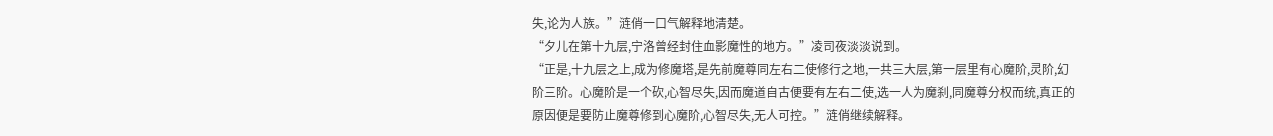失,论为人族。”涟俏一口气解释地清楚。
“夕儿在第十九层,宁洛曾经封住血影魔性的地方。”凌司夜淡淡说到。
“正是,十九层之上,成为修魔塔,是先前魔尊同左右二使修行之地,一共三大层,第一层里有心魔阶,灵阶,幻阶三阶。心魔阶是一个砍,心智尽失,因而魔道自古便要有左右二使,选一人为魔刹,同魔尊分权而统,真正的原因便是要防止魔尊修到心魔阶,心智尽失,无人可控。”涟俏继续解释。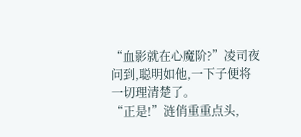“血影就在心魔阶?”凌司夜问到,聪明如他,一下子便将一切理清楚了。
“正是!”涟俏重重点头,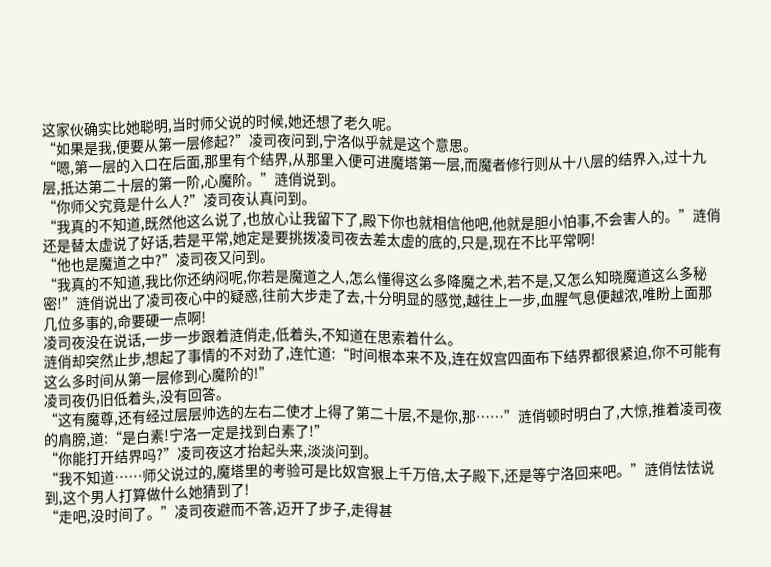这家伙确实比她聪明,当时师父说的时候,她还想了老久呢。
“如果是我,便要从第一层修起?”凌司夜问到,宁洛似乎就是这个意思。
“嗯,第一层的入口在后面,那里有个结界,从那里入便可进魔塔第一层,而魔者修行则从十八层的结界入,过十九层,抵达第二十层的第一阶,心魔阶。”涟俏说到。
“你师父究竟是什么人?”凌司夜认真问到。
“我真的不知道,既然他这么说了,也放心让我留下了,殿下你也就相信他吧,他就是胆小怕事,不会害人的。”涟俏还是替太虚说了好话,若是平常,她定是要挑拨凌司夜去差太虚的底的,只是,现在不比平常啊!
“他也是魔道之中?”凌司夜又问到。
“我真的不知道,我比你还纳闷呢,你若是魔道之人,怎么懂得这么多降魔之术,若不是,又怎么知晓魔道这么多秘密!”涟俏说出了凌司夜心中的疑惑,往前大步走了去,十分明显的感觉,越往上一步,血腥气息便越浓,唯盼上面那几位多事的,命要硬一点啊!
凌司夜没在说话,一步一步跟着涟俏走,低着头,不知道在思索着什么。
涟俏却突然止步,想起了事情的不对劲了,连忙道:“时间根本来不及,连在奴宫四面布下结界都很紧迫,你不可能有这么多时间从第一层修到心魔阶的!”
凌司夜仍旧低着头,没有回答。
“这有魔尊,还有经过层层帅选的左右二使才上得了第二十层,不是你,那……”涟俏顿时明白了,大惊,推着凌司夜的肩膀,道:“是白素!宁洛一定是找到白素了!”
“你能打开结界吗?”凌司夜这才抬起头来,淡淡问到。
“我不知道……师父说过的,魔塔里的考验可是比奴宫狠上千万倍,太子殿下,还是等宁洛回来吧。”涟俏怯怯说到,这个男人打算做什么她猜到了!
“走吧,没时间了。”凌司夜避而不答,迈开了步子,走得甚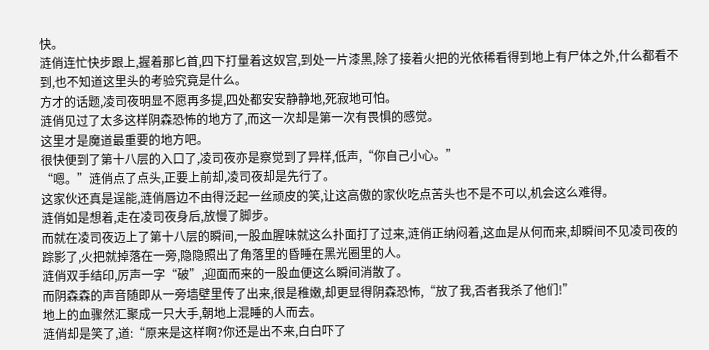快。
涟俏连忙快步跟上,握着那匕首,四下打量着这奴宫,到处一片漆黑,除了接着火把的光依稀看得到地上有尸体之外,什么都看不到,也不知道这里头的考验究竟是什么。
方才的话题,凌司夜明显不愿再多提,四处都安安静静地,死寂地可怕。
涟俏见过了太多这样阴森恐怖的地方了,而这一次却是第一次有畏惧的感觉。
这里才是魔道最重要的地方吧。
很快便到了第十八层的入口了,凌司夜亦是察觉到了异样,低声,“你自己小心。”
“嗯。”涟俏点了点头,正要上前却,凌司夜却是先行了。
这家伙还真是逞能,涟俏唇边不由得泛起一丝顽皮的笑,让这高傲的家伙吃点苦头也不是不可以,机会这么难得。
涟俏如是想着,走在凌司夜身后,放慢了脚步。
而就在凌司夜迈上了第十八层的瞬间,一股血腥味就这么扑面打了过来,涟俏正纳闷着,这血是从何而来,却瞬间不见凌司夜的踪影了,火把就掉落在一旁,隐隐照出了角落里的昏睡在黑光圈里的人。
涟俏双手结印,厉声一字“破”,迎面而来的一股血便这么瞬间消散了。
而阴森森的声音随即从一旁墙壁里传了出来,很是稚嫩,却更显得阴森恐怖,“放了我,否者我杀了他们!”
地上的血骤然汇聚成一只大手,朝地上混睡的人而去。
涟俏却是笑了,道:“原来是这样啊?你还是出不来,白白吓了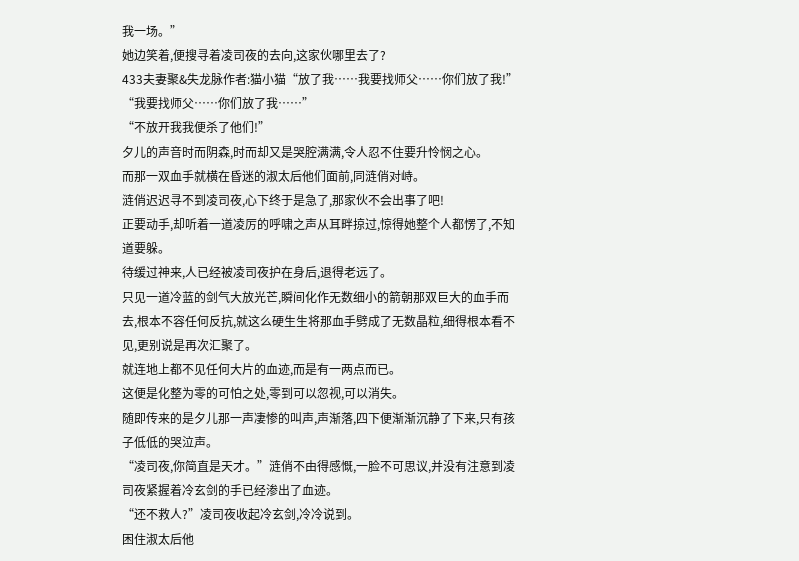我一场。”
她边笑着,便搜寻着凌司夜的去向,这家伙哪里去了?
433夫妻聚&失龙脉作者:猫小猫“放了我……我要找师父……你们放了我!”
“我要找师父……你们放了我……”
“不放开我我便杀了他们!”
夕儿的声音时而阴森,时而却又是哭腔满满,令人忍不住要升怜悯之心。
而那一双血手就横在昏迷的淑太后他们面前,同涟俏对峙。
涟俏迟迟寻不到凌司夜,心下终于是急了,那家伙不会出事了吧!
正要动手,却听着一道凌厉的呼啸之声从耳畔掠过,惊得她整个人都愣了,不知道要躲。
待缓过神来,人已经被凌司夜护在身后,退得老远了。
只见一道冷蓝的剑气大放光芒,瞬间化作无数细小的箭朝那双巨大的血手而去,根本不容任何反抗,就这么硬生生将那血手劈成了无数晶粒,细得根本看不见,更别说是再次汇聚了。
就连地上都不见任何大片的血迹,而是有一两点而已。
这便是化整为零的可怕之处,零到可以忽视,可以消失。
随即传来的是夕儿那一声凄惨的叫声,声渐落,四下便渐渐沉静了下来,只有孩子低低的哭泣声。
“凌司夜,你简直是天才。”涟俏不由得感慨,一脸不可思议,并没有注意到凌司夜紧握着冷玄剑的手已经渗出了血迹。
“还不救人?”凌司夜收起冷玄剑,冷冷说到。
困住淑太后他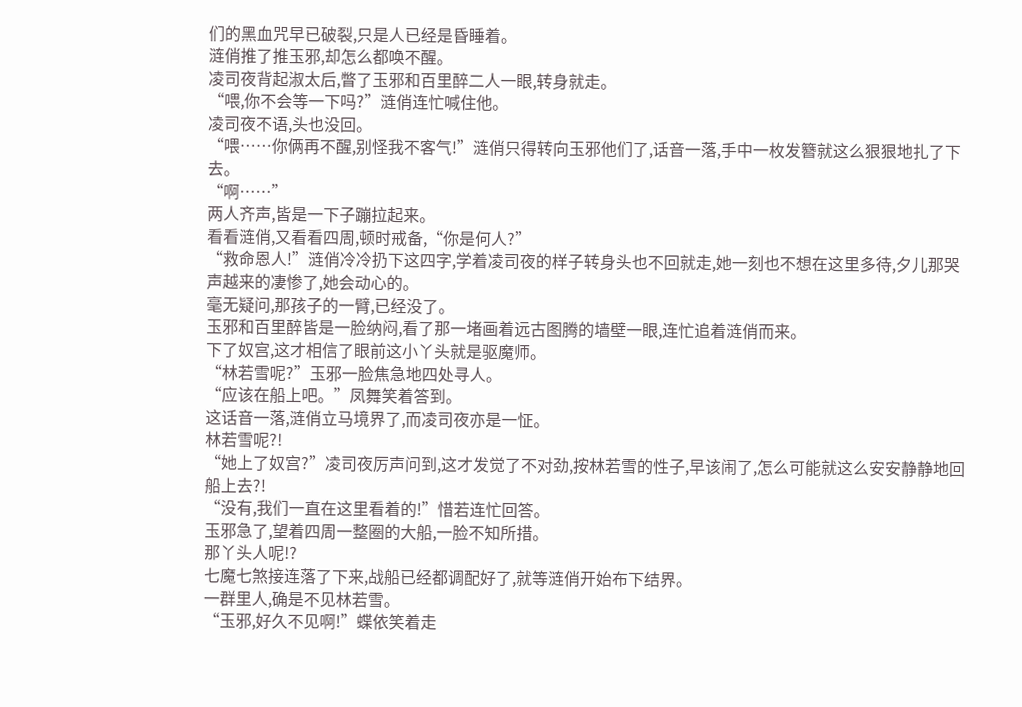们的黑血咒早已破裂,只是人已经是昏睡着。
涟俏推了推玉邪,却怎么都唤不醒。
凌司夜背起淑太后,瞥了玉邪和百里醉二人一眼,转身就走。
“喂,你不会等一下吗?”涟俏连忙喊住他。
凌司夜不语,头也没回。
“喂……你俩再不醒,别怪我不客气!”涟俏只得转向玉邪他们了,话音一落,手中一枚发簪就这么狠狠地扎了下去。
“啊……”
两人齐声,皆是一下子蹦拉起来。
看看涟俏,又看看四周,顿时戒备,“你是何人?”
“救命恩人!”涟俏冷冷扔下这四字,学着凌司夜的样子转身头也不回就走,她一刻也不想在这里多待,夕儿那哭声越来的凄惨了,她会动心的。
毫无疑问,那孩子的一臂,已经没了。
玉邪和百里醉皆是一脸纳闷,看了那一堵画着远古图腾的墙壁一眼,连忙追着涟俏而来。
下了奴宫,这才相信了眼前这小丫头就是驱魔师。
“林若雪呢?”玉邪一脸焦急地四处寻人。
“应该在船上吧。”凤舞笑着答到。
这话音一落,涟俏立马境界了,而凌司夜亦是一怔。
林若雪呢?!
“她上了奴宫?”凌司夜厉声问到,这才发觉了不对劲,按林若雪的性子,早该闹了,怎么可能就这么安安静静地回船上去?!
“没有,我们一直在这里看着的!”惜若连忙回答。
玉邪急了,望着四周一整圈的大船,一脸不知所措。
那丫头人呢!?
七魔七煞接连落了下来,战船已经都调配好了,就等涟俏开始布下结界。
一群里人,确是不见林若雪。
“玉邪,好久不见啊!”蝶依笑着走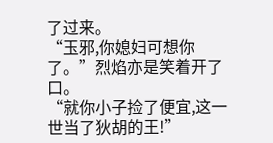了过来。
“玉邪,你媳妇可想你了。”烈焰亦是笑着开了口。
“就你小子捡了便宜,这一世当了狄胡的王!”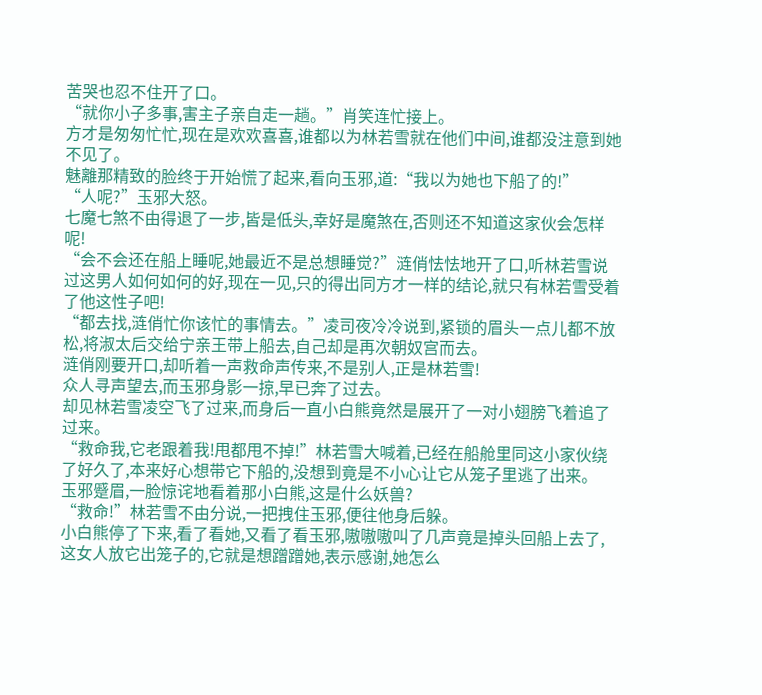苦哭也忍不住开了口。
“就你小子多事,害主子亲自走一趟。”肖笑连忙接上。
方才是匆匆忙忙,现在是欢欢喜喜,谁都以为林若雪就在他们中间,谁都没注意到她不见了。
魅離那精致的脸终于开始慌了起来,看向玉邪,道:“我以为她也下船了的!”
“人呢?”玉邪大怒。
七魔七煞不由得退了一步,皆是低头,幸好是魔煞在,否则还不知道这家伙会怎样呢!
“会不会还在船上睡呢,她最近不是总想睡觉?”涟俏怯怯地开了口,听林若雪说过这男人如何如何的好,现在一见,只的得出同方才一样的结论,就只有林若雪受着了他这性子吧!
“都去找,涟俏忙你该忙的事情去。”凌司夜冷冷说到,紧锁的眉头一点儿都不放松,将淑太后交给宁亲王带上船去,自己却是再次朝奴宫而去。
涟俏刚要开口,却听着一声救命声传来,不是别人,正是林若雪!
众人寻声望去,而玉邪身影一掠,早已奔了过去。
却见林若雪凌空飞了过来,而身后一直小白熊竟然是展开了一对小翅膀飞着追了过来。
“救命我,它老跟着我!甩都甩不掉!”林若雪大喊着,已经在船舱里同这小家伙绕了好久了,本来好心想带它下船的,没想到竟是不小心让它从笼子里逃了出来。
玉邪蹙眉,一脸惊诧地看着那小白熊,这是什么妖兽?
“救命!”林若雪不由分说,一把拽住玉邪,便往他身后躲。
小白熊停了下来,看了看她,又看了看玉邪,嗷嗷嗷叫了几声竟是掉头回船上去了,这女人放它出笼子的,它就是想蹭蹭她,表示感谢,她怎么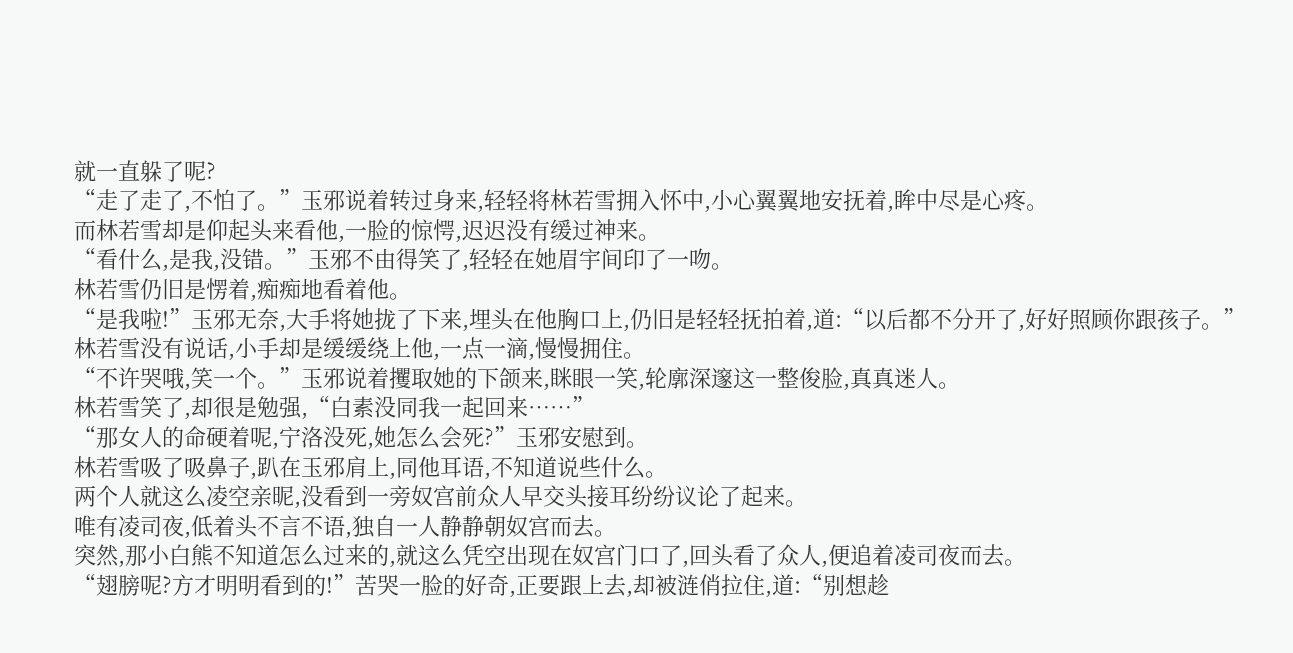就一直躲了呢?
“走了走了,不怕了。”玉邪说着转过身来,轻轻将林若雪拥入怀中,小心翼翼地安抚着,眸中尽是心疼。
而林若雪却是仰起头来看他,一脸的惊愕,迟迟没有缓过神来。
“看什么,是我,没错。”玉邪不由得笑了,轻轻在她眉宇间印了一吻。
林若雪仍旧是愣着,痴痴地看着他。
“是我啦!”玉邪无奈,大手将她拢了下来,埋头在他胸口上,仍旧是轻轻抚拍着,道:“以后都不分开了,好好照顾你跟孩子。”
林若雪没有说话,小手却是缓缓绕上他,一点一滴,慢慢拥住。
“不许哭哦,笑一个。”玉邪说着攫取她的下颌来,眯眼一笑,轮廓深邃这一整俊脸,真真迷人。
林若雪笑了,却很是勉强,“白素没同我一起回来……”
“那女人的命硬着呢,宁洛没死,她怎么会死?”玉邪安慰到。
林若雪吸了吸鼻子,趴在玉邪肩上,同他耳语,不知道说些什么。
两个人就这么凌空亲昵,没看到一旁奴宫前众人早交头接耳纷纷议论了起来。
唯有凌司夜,低着头不言不语,独自一人静静朝奴宫而去。
突然,那小白熊不知道怎么过来的,就这么凭空出现在奴宫门口了,回头看了众人,便追着凌司夜而去。
“翅膀呢?方才明明看到的!”苦哭一脸的好奇,正要跟上去,却被涟俏拉住,道:“别想趁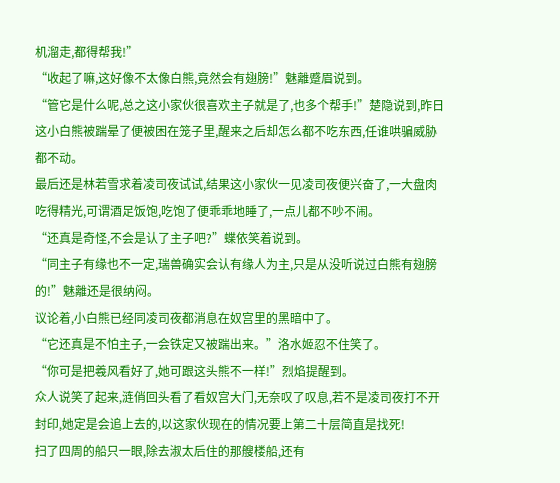机溜走,都得帮我!”
“收起了嘛,这好像不太像白熊,竟然会有翅膀!”魅離蹙眉说到。
“管它是什么呢,总之这小家伙很喜欢主子就是了,也多个帮手!”楚隐说到,昨日这小白熊被踹晕了便被困在笼子里,醒来之后却怎么都不吃东西,任谁哄骗威胁都不动。
最后还是林若雪求着凌司夜试试,结果这小家伙一见凌司夜便兴奋了,一大盘肉吃得精光,可谓酒足饭饱,吃饱了便乖乖地睡了,一点儿都不吵不闹。
“还真是奇怪,不会是认了主子吧?”蝶依笑着说到。
“同主子有缘也不一定,瑞兽确实会认有缘人为主,只是从没听说过白熊有翅膀的!”魅離还是很纳闷。
议论着,小白熊已经同凌司夜都消息在奴宫里的黑暗中了。
“它还真是不怕主子,一会铁定又被踹出来。”洛水姬忍不住笑了。
“你可是把羲风看好了,她可跟这头熊不一样!”烈焰提醒到。
众人说笑了起来,涟俏回头看了看奴宫大门,无奈叹了叹息,若不是凌司夜打不开封印,她定是会追上去的,以这家伙现在的情况要上第二十层简直是找死!
扫了四周的船只一眼,除去淑太后住的那艘楼船,还有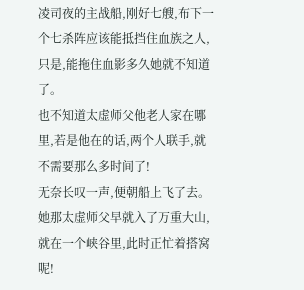凌司夜的主战船,刚好七艘,布下一个七杀阵应该能抵挡住血族之人,只是,能拖住血影多久她就不知道了。
也不知道太虚师父他老人家在哪里,若是他在的话,两个人联手,就不需要那么多时间了!
无奈长叹一声,便朝船上飞了去。
她那太虚师父早就入了万重大山,就在一个峡谷里,此时正忙着搭窝呢!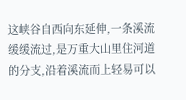这峡谷自西向东延伸,一条溪流缓缓流过,是万重大山里住河道的分支,沿着溪流而上轻易可以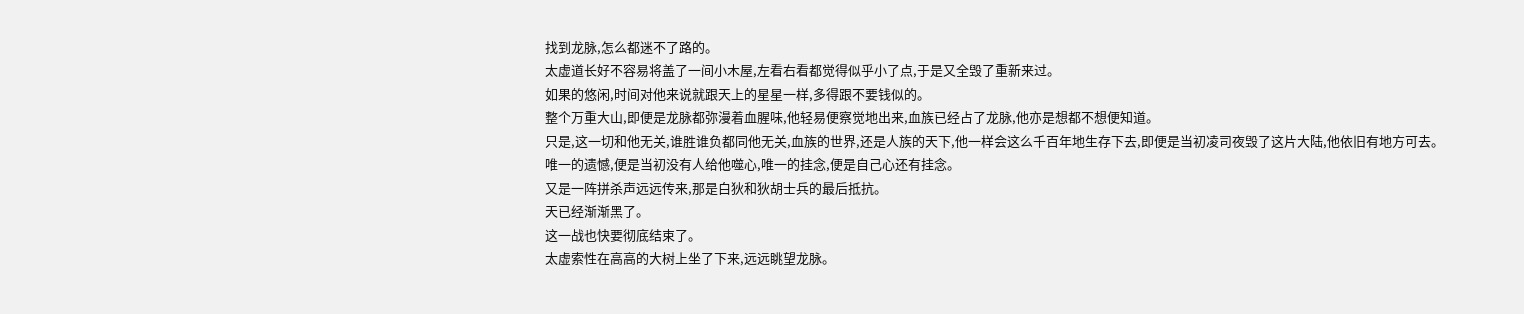找到龙脉,怎么都迷不了路的。
太虚道长好不容易将盖了一间小木屋,左看右看都觉得似乎小了点,于是又全毁了重新来过。
如果的悠闲,时间对他来说就跟天上的星星一样,多得跟不要钱似的。
整个万重大山,即便是龙脉都弥漫着血腥味,他轻易便察觉地出来,血族已经占了龙脉,他亦是想都不想便知道。
只是,这一切和他无关,谁胜谁负都同他无关,血族的世界,还是人族的天下,他一样会这么千百年地生存下去,即便是当初凌司夜毁了这片大陆,他依旧有地方可去。
唯一的遗憾,便是当初没有人给他噬心,唯一的挂念,便是自己心还有挂念。
又是一阵拼杀声远远传来,那是白狄和狄胡士兵的最后抵抗。
天已经渐渐黑了。
这一战也快要彻底结束了。
太虚索性在高高的大树上坐了下来,远远眺望龙脉。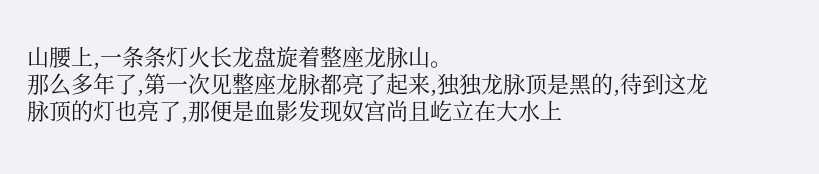山腰上,一条条灯火长龙盘旋着整座龙脉山。
那么多年了,第一次见整座龙脉都亮了起来,独独龙脉顶是黑的,待到这龙脉顶的灯也亮了,那便是血影发现奴宫尚且屹立在大水上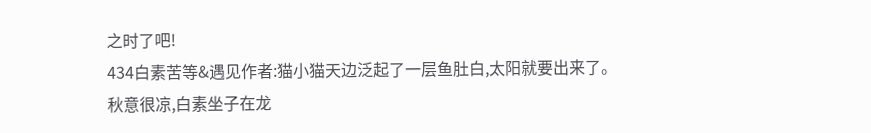之时了吧!
434白素苦等&遇见作者:猫小猫天边泛起了一层鱼肚白,太阳就要出来了。
秋意很凉,白素坐子在龙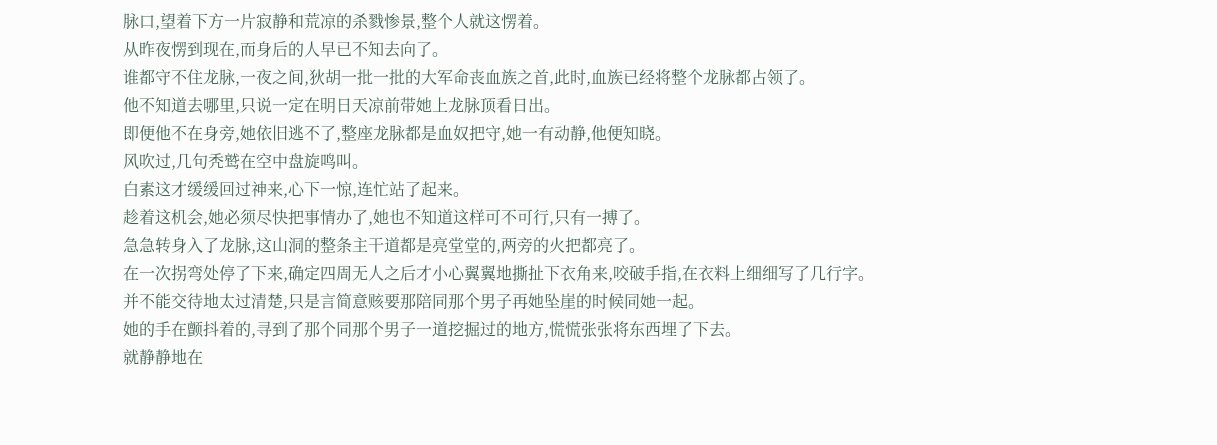脉口,望着下方一片寂静和荒凉的杀戮惨景,整个人就这愣着。
从昨夜愣到现在,而身后的人早已不知去向了。
谁都守不住龙脉,一夜之间,狄胡一批一批的大军命丧血族之首,此时,血族已经将整个龙脉都占领了。
他不知道去哪里,只说一定在明日天凉前带她上龙脉顶看日出。
即便他不在身旁,她依旧逃不了,整座龙脉都是血奴把守,她一有动静,他便知晓。
风吹过,几句秃鹫在空中盘旋鸣叫。
白素这才缓缓回过神来,心下一惊,连忙站了起来。
趁着这机会,她必须尽快把事情办了,她也不知道这样可不可行,只有一搏了。
急急转身入了龙脉,这山洞的整条主干道都是亮堂堂的,两旁的火把都亮了。
在一次拐弯处停了下来,确定四周无人之后才小心翼翼地撕扯下衣角来,咬破手指,在衣料上细细写了几行字。
并不能交待地太过清楚,只是言简意赅要那陪同那个男子再她坠崖的时候同她一起。
她的手在颤抖着的,寻到了那个同那个男子一道挖掘过的地方,慌慌张张将东西埋了下去。
就静静地在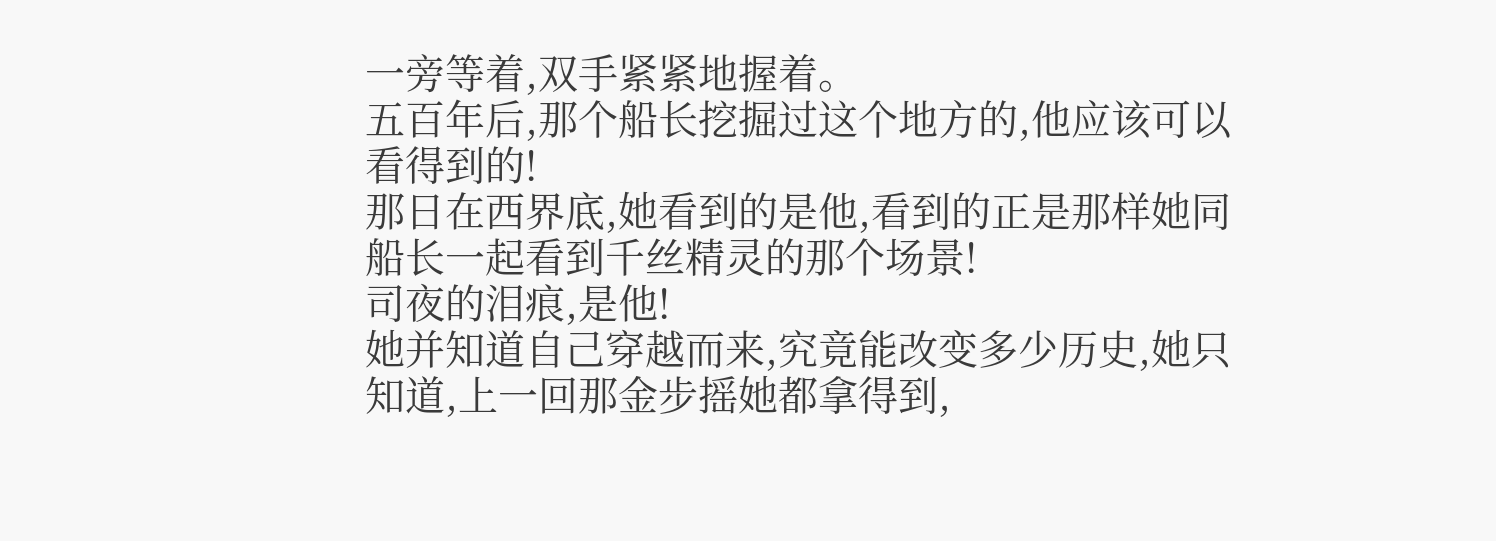一旁等着,双手紧紧地握着。
五百年后,那个船长挖掘过这个地方的,他应该可以看得到的!
那日在西界底,她看到的是他,看到的正是那样她同船长一起看到千丝精灵的那个场景!
司夜的泪痕,是他!
她并知道自己穿越而来,究竟能改变多少历史,她只知道,上一回那金步摇她都拿得到,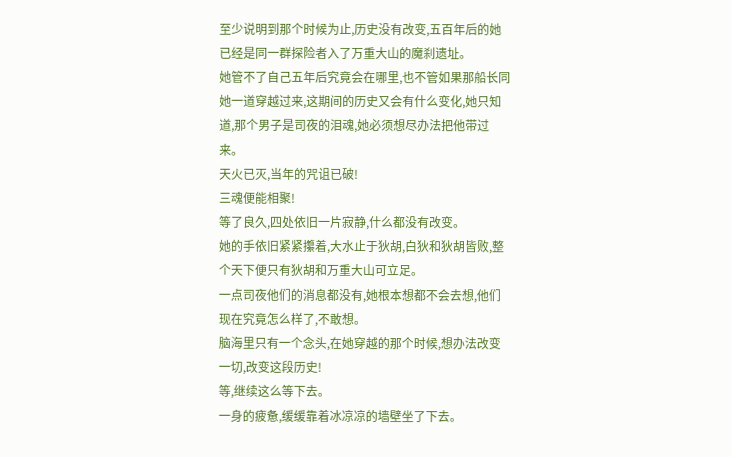至少说明到那个时候为止,历史没有改变,五百年后的她已经是同一群探险者入了万重大山的魔刹遗址。
她管不了自己五年后究竟会在哪里,也不管如果那船长同她一道穿越过来,这期间的历史又会有什么变化,她只知道,那个男子是司夜的泪魂,她必须想尽办法把他带过来。
天火已灭,当年的咒诅已破!
三魂便能相聚!
等了良久,四处依旧一片寂静,什么都没有改变。
她的手依旧紧紧攥着,大水止于狄胡,白狄和狄胡皆败,整个天下便只有狄胡和万重大山可立足。
一点司夜他们的消息都没有,她根本想都不会去想,他们现在究竟怎么样了,不敢想。
脑海里只有一个念头,在她穿越的那个时候,想办法改变一切,改变这段历史!
等,继续这么等下去。
一身的疲惫,缓缓靠着冰凉凉的墙壁坐了下去。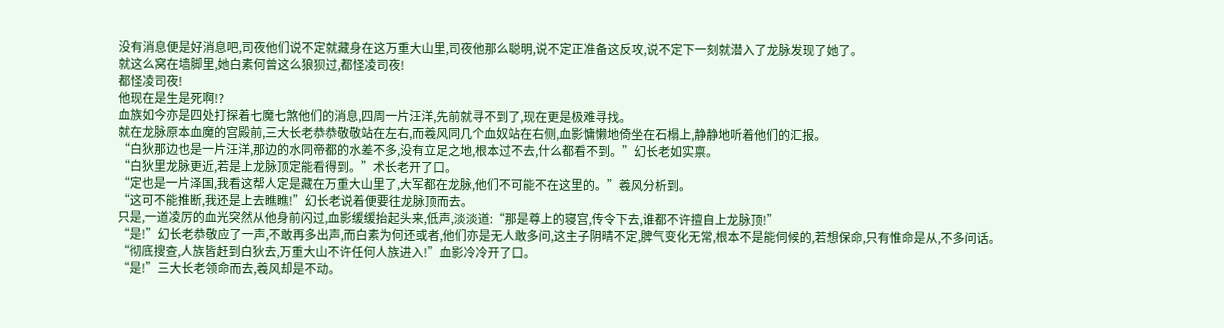没有消息便是好消息吧,司夜他们说不定就藏身在这万重大山里,司夜他那么聪明,说不定正准备这反攻,说不定下一刻就潜入了龙脉发现了她了。
就这么窝在墙脚里,她白素何曾这么狼狈过,都怪凌司夜!
都怪凌司夜!
他现在是生是死啊!?
血族如今亦是四处打探着七魔七煞他们的消息,四周一片汪洋,先前就寻不到了,现在更是极难寻找。
就在龙脉原本血魔的宫殿前,三大长老恭恭敬敬站在左右,而羲风同几个血奴站在右侧,血影慵懒地倚坐在石榻上,静静地听着他们的汇报。
“白狄那边也是一片汪洋,那边的水同帝都的水差不多,没有立足之地,根本过不去,什么都看不到。”幻长老如实禀。
“白狄里龙脉更近,若是上龙脉顶定能看得到。”术长老开了口。
“定也是一片泽国,我看这帮人定是藏在万重大山里了,大军都在龙脉,他们不可能不在这里的。”羲风分析到。
“这可不能推断,我还是上去瞧瞧!”幻长老说着便要往龙脉顶而去。
只是,一道凌厉的血光突然从他身前闪过,血影缓缓抬起头来,低声,淡淡道:“那是尊上的寝宫,传令下去,谁都不许擅自上龙脉顶!”
“是!”幻长老恭敬应了一声,不敢再多出声,而白素为何还或者,他们亦是无人敢多问,这主子阴晴不定,脾气变化无常,根本不是能伺候的,若想保命,只有惟命是从,不多问话。
“彻底搜查,人族皆赶到白狄去,万重大山不许任何人族进入!”血影冷冷开了口。
“是!”三大长老领命而去,羲风却是不动。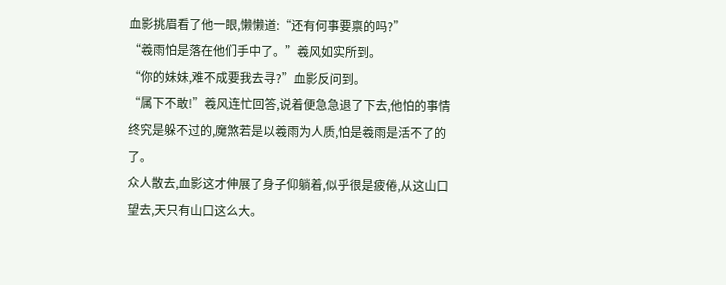血影挑眉看了他一眼,懒懒道:“还有何事要禀的吗?”
“羲雨怕是落在他们手中了。”羲风如实所到。
“你的妹妹,难不成要我去寻?”血影反问到。
“属下不敢!”羲风连忙回答,说着便急急退了下去,他怕的事情终究是躲不过的,魔煞若是以羲雨为人质,怕是羲雨是活不了的了。
众人散去,血影这才伸展了身子仰躺着,似乎很是疲倦,从这山口望去,天只有山口这么大。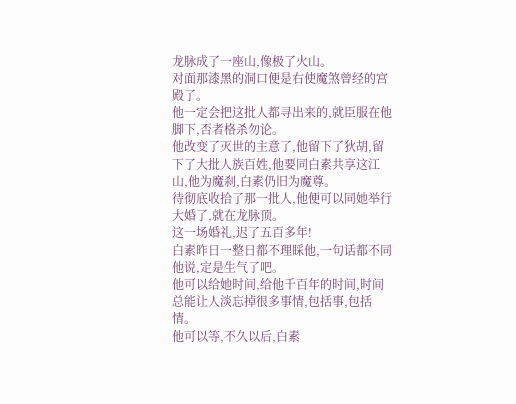龙脉成了一座山,像极了火山。
对面那漆黑的洞口便是右使魔煞曾经的宫殿了。
他一定会把这批人都寻出来的,就臣服在他脚下,否者格杀勿论。
他改变了灭世的主意了,他留下了狄胡,留下了大批人族百姓,他要同白素共享这江山,他为魔刹,白素仍旧为魔尊。
待彻底收拾了那一批人,他便可以同她举行大婚了,就在龙脉顶。
这一场婚礼,迟了五百多年!
白素昨日一整日都不理睬他,一句话都不同他说,定是生气了吧。
他可以给她时间,给他千百年的时间,时间总能让人淡忘掉很多事情,包括事,包括情。
他可以等,不久以后,白素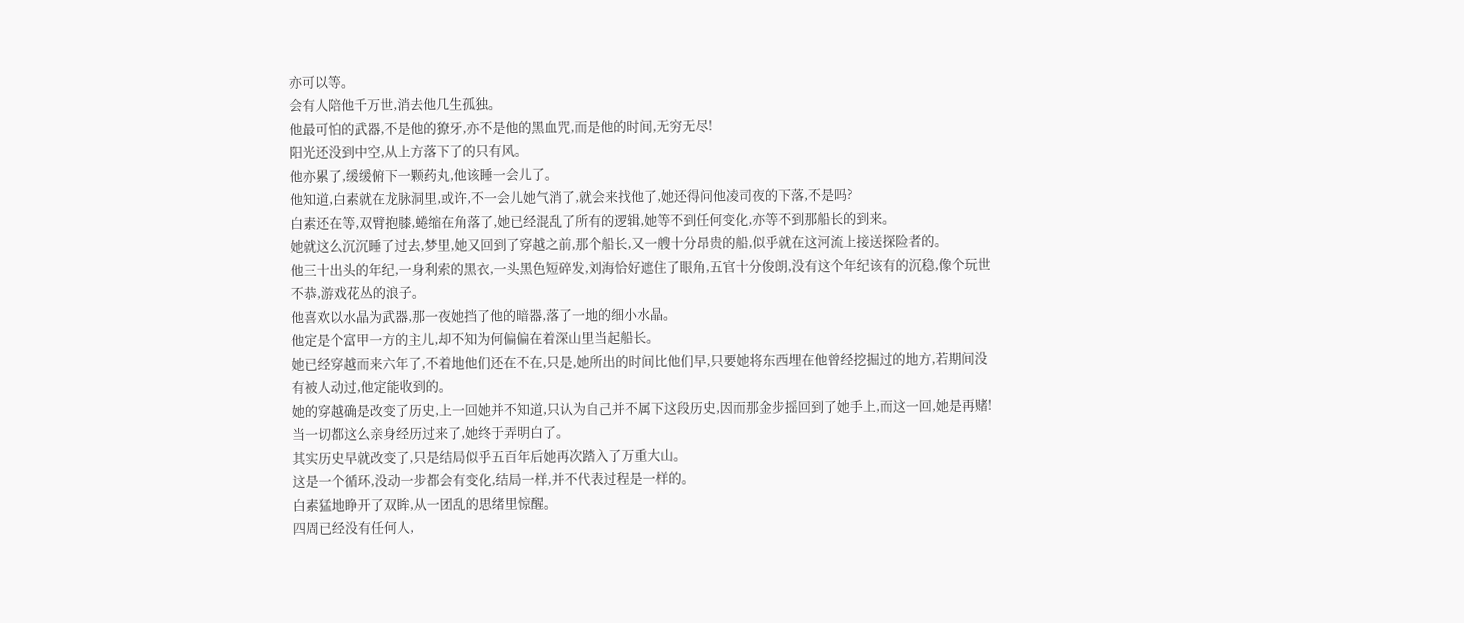亦可以等。
会有人陪他千万世,消去他几生孤独。
他最可怕的武器,不是他的獠牙,亦不是他的黑血咒,而是他的时间,无穷无尽!
阳光还没到中空,从上方落下了的只有风。
他亦累了,缓缓俯下一颗药丸,他该睡一会儿了。
他知道,白素就在龙脉洞里,或许,不一会儿她气消了,就会来找他了,她还得问他凌司夜的下落,不是吗?
白素还在等,双臂抱膝,蜷缩在角落了,她已经混乱了所有的逻辑,她等不到任何变化,亦等不到那船长的到来。
她就这么沉沉睡了过去,梦里,她又回到了穿越之前,那个船长,又一艘十分昂贵的船,似乎就在这河流上接送探险者的。
他三十出头的年纪,一身利索的黑衣,一头黑色短碎发,刘海恰好遮住了眼角,五官十分俊朗,没有这个年纪该有的沉稳,像个玩世不恭,游戏花丛的浪子。
他喜欢以水晶为武器,那一夜她挡了他的暗器,落了一地的细小水晶。
他定是个富甲一方的主儿,却不知为何偏偏在着深山里当起船长。
她已经穿越而来六年了,不着地他们还在不在,只是,她所出的时间比他们早,只要她将东西埋在他曾经挖掘过的地方,若期间没有被人动过,他定能收到的。
她的穿越确是改变了历史,上一回她并不知道,只认为自己并不属下这段历史,因而那金步摇回到了她手上,而这一回,她是再赌!
当一切都这么亲身经历过来了,她终于弄明白了。
其实历史早就改变了,只是结局似乎五百年后她再次踏入了万重大山。
这是一个循环,没动一步都会有变化,结局一样,并不代表过程是一样的。
白素猛地睁开了双眸,从一团乱的思绪里惊醒。
四周已经没有任何人,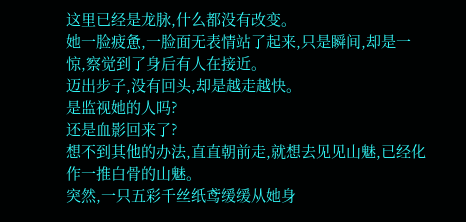这里已经是龙脉,什么都没有改变。
她一脸疲惫,一脸面无表情站了起来,只是瞬间,却是一惊,察觉到了身后有人在接近。
迈出步子,没有回头,却是越走越快。
是监视她的人吗?
还是血影回来了?
想不到其他的办法,直直朝前走,就想去见见山魅,已经化作一推白骨的山魅。
突然,一只五彩千丝纸鸢缓缓从她身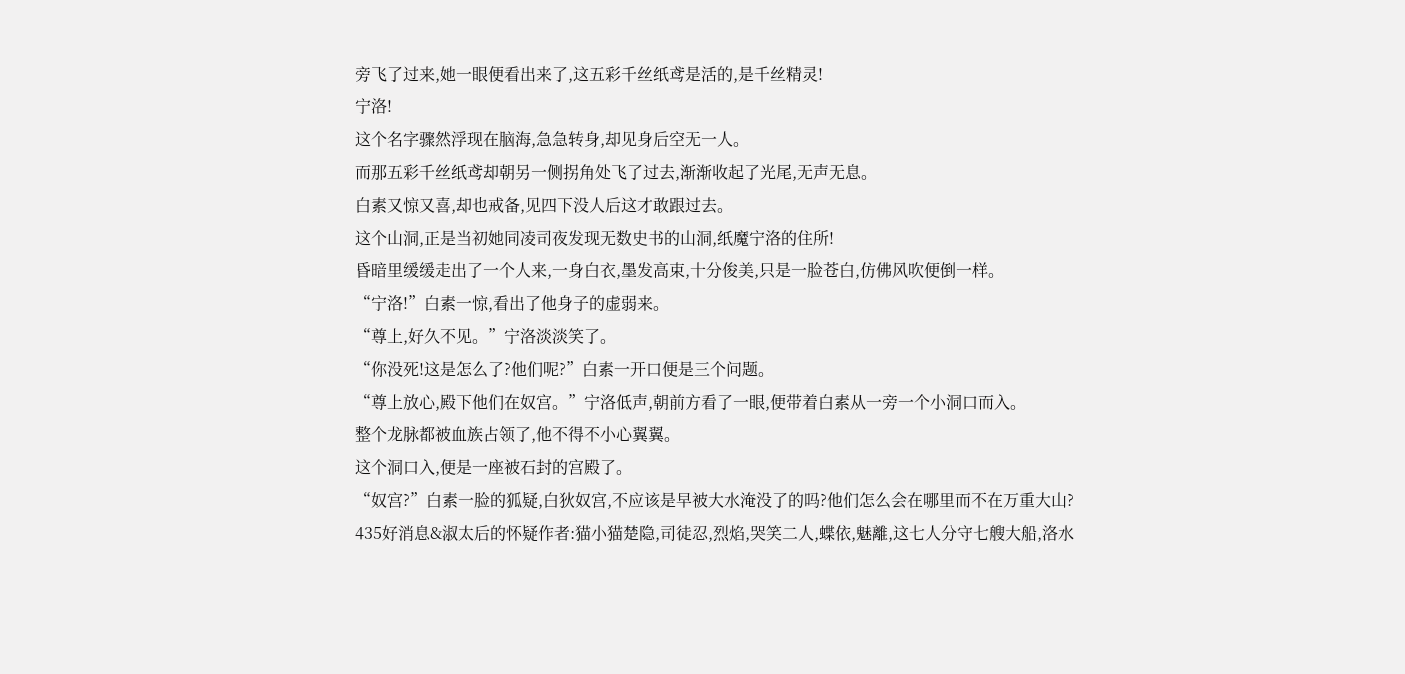旁飞了过来,她一眼便看出来了,这五彩千丝纸鸢是活的,是千丝精灵!
宁洛!
这个名字骤然浮现在脑海,急急转身,却见身后空无一人。
而那五彩千丝纸鸢却朝另一侧拐角处飞了过去,渐渐收起了光尾,无声无息。
白素又惊又喜,却也戒备,见四下没人后这才敢跟过去。
这个山洞,正是当初她同凌司夜发现无数史书的山洞,纸魔宁洛的住所!
昏暗里缓缓走出了一个人来,一身白衣,墨发高束,十分俊美,只是一脸苍白,仿佛风吹便倒一样。
“宁洛!”白素一惊,看出了他身子的虚弱来。
“尊上,好久不见。”宁洛淡淡笑了。
“你没死!这是怎么了?他们呢?”白素一开口便是三个问题。
“尊上放心,殿下他们在奴宫。”宁洛低声,朝前方看了一眼,便带着白素从一旁一个小洞口而入。
整个龙脉都被血族占领了,他不得不小心翼翼。
这个洞口入,便是一座被石封的宫殿了。
“奴宫?”白素一脸的狐疑,白狄奴宫,不应该是早被大水淹没了的吗?他们怎么会在哪里而不在万重大山?
435好消息&淑太后的怀疑作者:猫小猫楚隐,司徒忍,烈焰,哭笑二人,蝶依,魅離,这七人分守七艘大船,洛水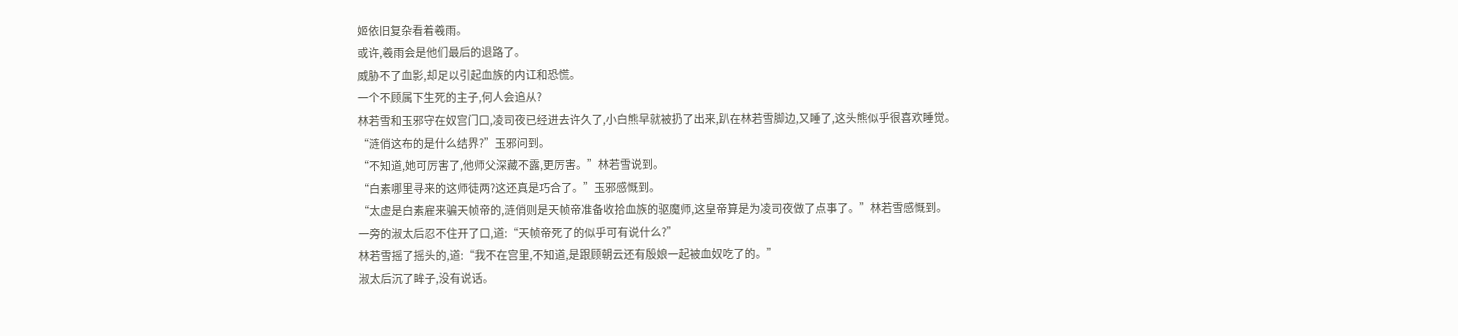姬依旧复杂看着羲雨。
或许,羲雨会是他们最后的退路了。
威胁不了血影,却足以引起血族的内讧和恐慌。
一个不顾属下生死的主子,何人会追从?
林若雪和玉邪守在奴宫门口,凌司夜已经进去许久了,小白熊早就被扔了出来,趴在林若雪脚边,又睡了,这头熊似乎很喜欢睡觉。
“涟俏这布的是什么结界?”玉邪问到。
“不知道,她可厉害了,他师父深藏不露,更厉害。”林若雪说到。
“白素哪里寻来的这师徒两?这还真是巧合了。”玉邪感慨到。
“太虚是白素雇来骗天帧帝的,涟俏则是天帧帝准备收拾血族的驱魔师,这皇帝算是为凌司夜做了点事了。”林若雪感慨到。
一旁的淑太后忍不住开了口,道:“天帧帝死了的似乎可有说什么?”
林若雪摇了摇头的,道:“我不在宫里,不知道,是跟顾朝云还有殷娘一起被血奴吃了的。”
淑太后沉了眸子,没有说话。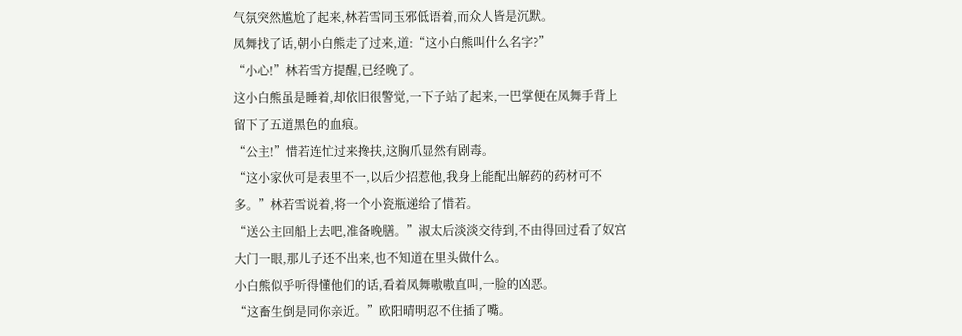气氛突然尴尬了起来,林若雪同玉邪低语着,而众人皆是沉默。
凤舞找了话,朝小白熊走了过来,道:“这小白熊叫什么名字?”
“小心!”林若雪方提醒,已经晚了。
这小白熊虽是睡着,却依旧很警觉,一下子站了起来,一巴掌便在凤舞手背上留下了五道黑色的血痕。
“公主!”惜若连忙过来搀扶,这胸爪显然有剧毒。
“这小家伙可是表里不一,以后少招惹他,我身上能配出解药的药材可不多。”林若雪说着,将一个小瓷瓶递给了惜若。
“送公主回船上去吧,准备晚膳。”淑太后淡淡交待到,不由得回过看了奴宫大门一眼,那儿子还不出来,也不知道在里头做什么。
小白熊似乎听得懂他们的话,看着凤舞嗷嗷直叫,一脸的凶恶。
“这畜生倒是同你亲近。”欧阳晴明忍不住插了嘴。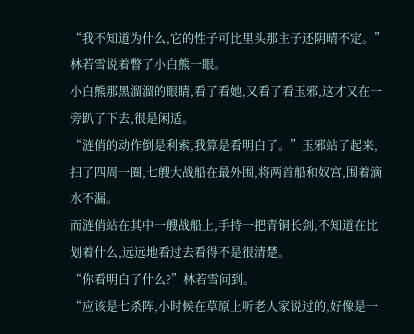“我不知道为什么,它的性子可比里头那主子还阴晴不定。”林若雪说着瞥了小白熊一眼。
小白熊那黑溜溜的眼睛,看了看她,又看了看玉邪,这才又在一旁趴了下去,很是闲适。
“涟俏的动作倒是利索,我算是看明白了。”玉邪站了起来,扫了四周一圈,七艘大战船在最外围,将两首船和奴宫,围着滴水不漏。
而涟俏站在其中一艘战船上,手持一把青铜长剑,不知道在比划着什么,远远地看过去看得不是很清楚。
“你看明白了什么?”林若雪问到。
“应该是七杀阵,小时候在草原上听老人家说过的,好像是一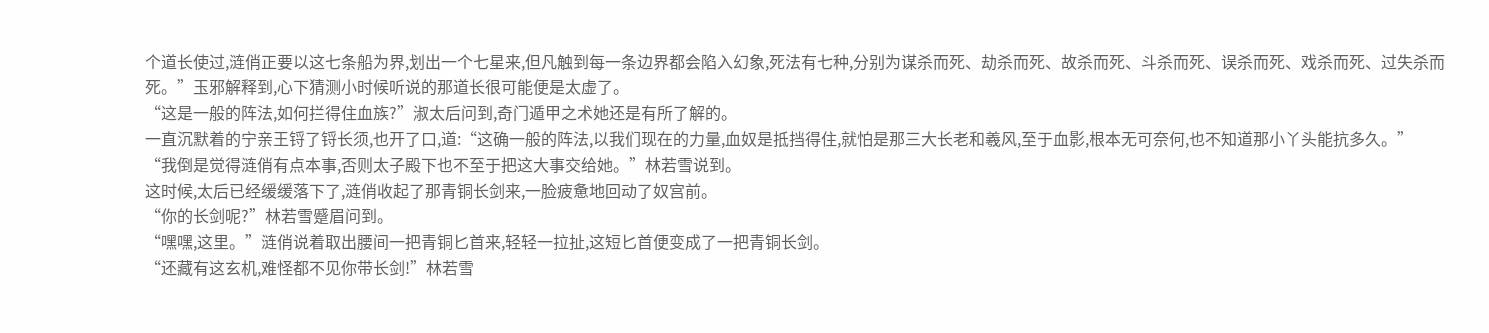个道长使过,涟俏正要以这七条船为界,划出一个七星来,但凡触到每一条边界都会陷入幻象,死法有七种,分别为谋杀而死、劫杀而死、故杀而死、斗杀而死、误杀而死、戏杀而死、过失杀而死。”玉邪解释到,心下猜测小时候听说的那道长很可能便是太虚了。
“这是一般的阵法,如何拦得住血族?”淑太后问到,奇门遁甲之术她还是有所了解的。
一直沉默着的宁亲王锊了锊长须,也开了口,道:“这确一般的阵法,以我们现在的力量,血奴是抵挡得住,就怕是那三大长老和羲风,至于血影,根本无可奈何,也不知道那小丫头能抗多久。”
“我倒是觉得涟俏有点本事,否则太子殿下也不至于把这大事交给她。”林若雪说到。
这时候,太后已经缓缓落下了,涟俏收起了那青铜长剑来,一脸疲惫地回动了奴宫前。
“你的长剑呢?”林若雪蹙眉问到。
“嘿嘿,这里。”涟俏说着取出腰间一把青铜匕首来,轻轻一拉扯,这短匕首便变成了一把青铜长剑。
“还藏有这玄机,难怪都不见你带长剑!”林若雪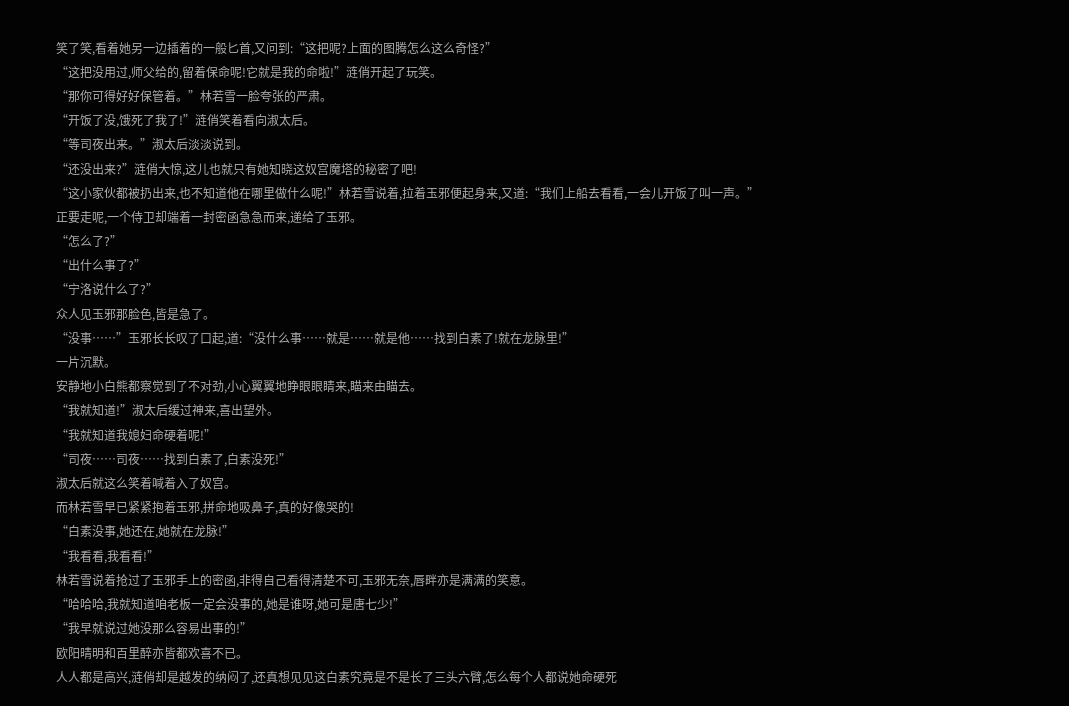笑了笑,看着她另一边插着的一般匕首,又问到:“这把呢?上面的图腾怎么这么奇怪?”
“这把没用过,师父给的,留着保命呢!它就是我的命啦!”涟俏开起了玩笑。
“那你可得好好保管着。”林若雪一脸夸张的严肃。
“开饭了没,饿死了我了!”涟俏笑着看向淑太后。
“等司夜出来。”淑太后淡淡说到。
“还没出来?”涟俏大惊,这儿也就只有她知晓这奴宫魔塔的秘密了吧!
“这小家伙都被扔出来,也不知道他在哪里做什么呢!”林若雪说着,拉着玉邪便起身来,又道:“我们上船去看看,一会儿开饭了叫一声。”
正要走呢,一个侍卫却端着一封密函急急而来,递给了玉邪。
“怎么了?”
“出什么事了?”
“宁洛说什么了?”
众人见玉邪那脸色,皆是急了。
“没事……”玉邪长长叹了口起,道:“没什么事……就是……就是他……找到白素了!就在龙脉里!”
一片沉默。
安静地小白熊都察觉到了不对劲,小心翼翼地睁眼眼睛来,瞄来由瞄去。
“我就知道!”淑太后缓过神来,喜出望外。
“我就知道我媳妇命硬着呢!”
“司夜……司夜……找到白素了,白素没死!”
淑太后就这么笑着喊着入了奴宫。
而林若雪早已紧紧抱着玉邪,拼命地吸鼻子,真的好像哭的!
“白素没事,她还在,她就在龙脉!”
“我看看,我看看!”
林若雪说着抢过了玉邪手上的密函,非得自己看得清楚不可,玉邪无奈,唇畔亦是满满的笑意。
“哈哈哈,我就知道咱老板一定会没事的,她是谁呀,她可是唐七少!”
“我早就说过她没那么容易出事的!”
欧阳晴明和百里醉亦皆都欢喜不已。
人人都是高兴,涟俏却是越发的纳闷了,还真想见见这白素究竟是不是长了三头六臂,怎么每个人都说她命硬死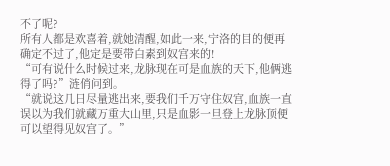不了呢?
所有人都是欢喜着,就她清醒,如此一来,宁洛的目的便再确定不过了,他定是要带白素到奴宫来的!
“可有说什么时候过来,龙脉现在可是血族的天下,他俩逃得了吗?”涟俏问到。
“就说这几日尽量逃出来,要我们千万守住奴宫,血族一直误以为我们就藏万重大山里,只是血影一旦登上龙脉顶便可以望得见奴宫了。”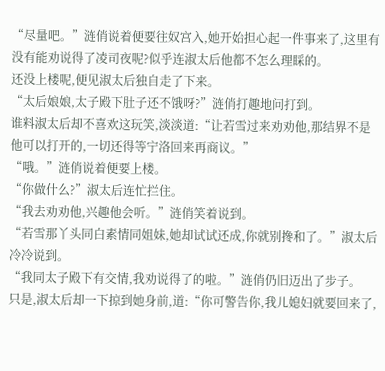“尽量吧。”涟俏说着便要往奴宫入,她开始担心起一件事来了,这里有没有能劝说得了凌司夜呢?似乎连淑太后他都不怎么理睬的。
还没上楼呢,便见淑太后独自走了下来。
“太后娘娘,太子殿下肚子还不饿呀?”涟俏打趣地问打到。
谁料淑太后却不喜欢这玩笑,淡淡道:“让若雪过来劝劝他,那结界不是他可以打开的,一切还得等宁洛回来再商议。”
“哦。”涟俏说着便要上楼。
“你做什么?”淑太后连忙拦住。
“我去劝劝他,兴趣他会听。”涟俏笑着说到。
“若雪那丫头同白素情同姐妹,她却试试还成,你就别搀和了。”淑太后冷冷说到。
“我同太子殿下有交情,我劝说得了的啦。”涟俏仍旧迈出了步子。
只是,淑太后却一下掠到她身前,道:“你可警告你,我儿媳妇就要回来了,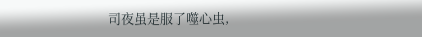司夜虽是服了噬心虫,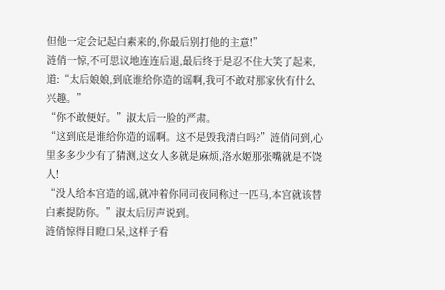但他一定会记起白素来的,你最后别打他的主意!”
涟俏一惊,不可思议地连连后退,最后终于是忍不住大笑了起来,道:“太后娘娘,到底谁给你造的谣啊,我可不敢对那家伙有什么兴趣。”
“你不敢便好。”淑太后一脸的严肃。
“这到底是谁给你造的谣啊。这不是毁我清白吗?”涟俏问到,心里多多少少有了猜测,这女人多就是麻烦,洛水姬那张嘴就是不饶人!
“没人给本宫造的谣,就冲着你同司夜同称过一匹马,本宫就该替白素提防你。”淑太后厉声说到。
涟俏惊得目瞪口呆,这样子看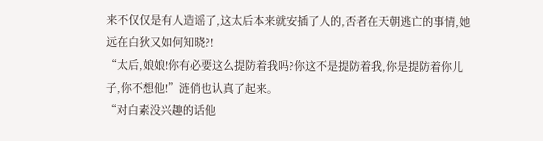来不仅仅是有人造谣了,这太后本来就安插了人的,否者在天朝逃亡的事情,她远在白狄又如何知晓?!
“太后,娘娘!你有必要这么提防着我吗?你这不是提防着我,你是提防着你儿子,你不想他!”涟俏也认真了起来。
“对白素没兴趣的话他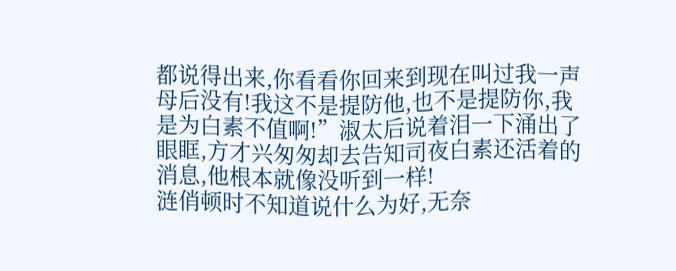都说得出来,你看看你回来到现在叫过我一声母后没有!我这不是提防他,也不是提防你,我是为白素不值啊!”淑太后说着泪一下涌出了眼眶,方才兴匆匆却去告知司夜白素还活着的消息,他根本就像没听到一样!
涟俏顿时不知道说什么为好,无奈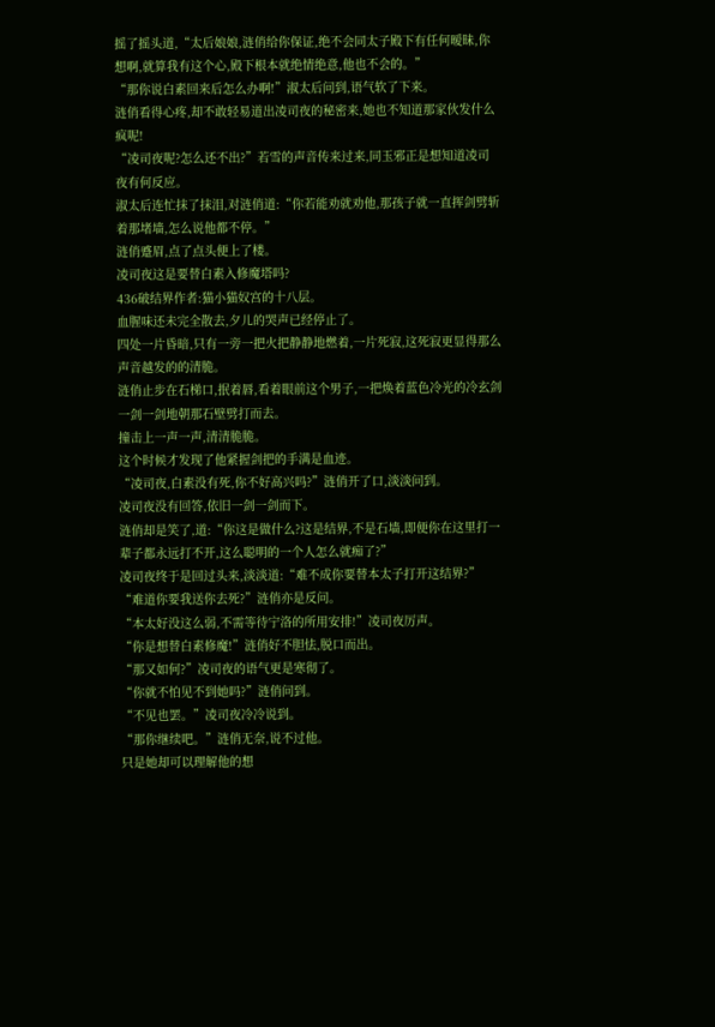摇了摇头道,“太后娘娘,涟俏给你保证,绝不会同太子殿下有任何暧昧,你想啊,就算我有这个心,殿下根本就绝情绝意,他也不会的。”
“那你说白素回来后怎么办啊!”淑太后问到,语气软了下来。
涟俏看得心疼,却不敢轻易道出凌司夜的秘密来,她也不知道那家伙发什么疯呢!
“凌司夜呢?怎么还不出?”若雪的声音传来过来,同玉邪正是想知道凌司夜有何反应。
淑太后连忙抹了抹泪,对涟俏道:“你若能劝就劝他,那孩子就一直挥剑劈斩着那堵墙,怎么说他都不停。”
涟俏蹙眉,点了点头便上了楼。
凌司夜这是要替白素入修魔塔吗?
436破结界作者:猫小猫奴宫的十八层。
血腥味还未完全散去,夕儿的哭声已经停止了。
四处一片昏暗,只有一旁一把火把静静地燃着,一片死寂,这死寂更显得那么声音越发的的清脆。
涟俏止步在石梯口,抿着唇,看着眼前这个男子,一把焕着蓝色冷光的冷玄剑一剑一剑地朝那石壁劈打而去。
撞击上一声一声,清清脆脆。
这个时候才发现了他紧握剑把的手满是血迹。
“凌司夜,白素没有死,你不好高兴吗?”涟俏开了口,淡淡问到。
凌司夜没有回答,依旧一剑一剑而下。
涟俏却是笑了,道:“你这是做什么?这是结界,不是石墙,即便你在这里打一辈子都永远打不开,这么聪明的一个人怎么就痴了?”
凌司夜终于是回过头来,淡淡道:“难不成你要替本太子打开这结界?”
“难道你要我送你去死?”涟俏亦是反问。
“本太好没这么弱,不需等待宁洛的所用安排!”凌司夜厉声。
“你是想替白素修魔!”涟俏好不胆怯,脱口而出。
“那又如何?”凌司夜的语气更是寒彻了。
“你就不怕见不到她吗?”涟俏问到。
“不见也罢。”凌司夜冷冷说到。
“那你继续吧。”涟俏无奈,说不过他。
只是她却可以理解他的想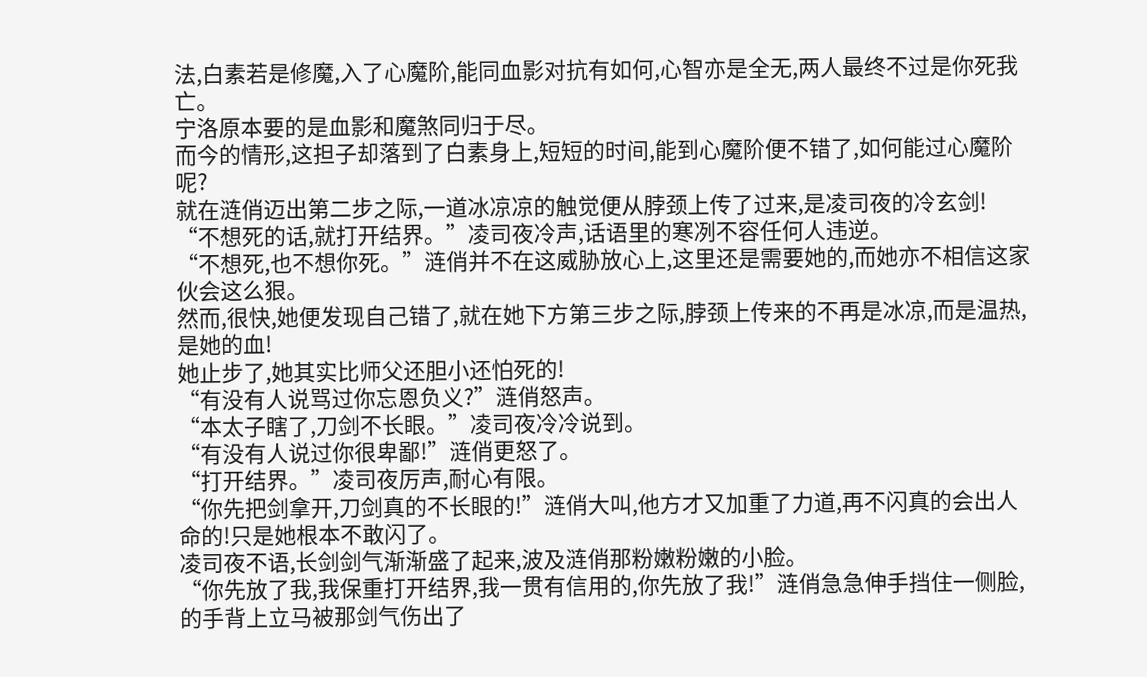法,白素若是修魔,入了心魔阶,能同血影对抗有如何,心智亦是全无,两人最终不过是你死我亡。
宁洛原本要的是血影和魔煞同归于尽。
而今的情形,这担子却落到了白素身上,短短的时间,能到心魔阶便不错了,如何能过心魔阶呢?
就在涟俏迈出第二步之际,一道冰凉凉的触觉便从脖颈上传了过来,是凌司夜的冷玄剑!
“不想死的话,就打开结界。”凌司夜冷声,话语里的寒冽不容任何人违逆。
“不想死,也不想你死。”涟俏并不在这威胁放心上,这里还是需要她的,而她亦不相信这家伙会这么狠。
然而,很快,她便发现自己错了,就在她下方第三步之际,脖颈上传来的不再是冰凉,而是温热,是她的血!
她止步了,她其实比师父还胆小还怕死的!
“有没有人说骂过你忘恩负义?”涟俏怒声。
“本太子瞎了,刀剑不长眼。”凌司夜冷冷说到。
“有没有人说过你很卑鄙!”涟俏更怒了。
“打开结界。”凌司夜厉声,耐心有限。
“你先把剑拿开,刀剑真的不长眼的!”涟俏大叫,他方才又加重了力道,再不闪真的会出人命的!只是她根本不敢闪了。
凌司夜不语,长剑剑气渐渐盛了起来,波及涟俏那粉嫩粉嫩的小脸。
“你先放了我,我保重打开结界,我一贯有信用的,你先放了我!”涟俏急急伸手挡住一侧脸,的手背上立马被那剑气伤出了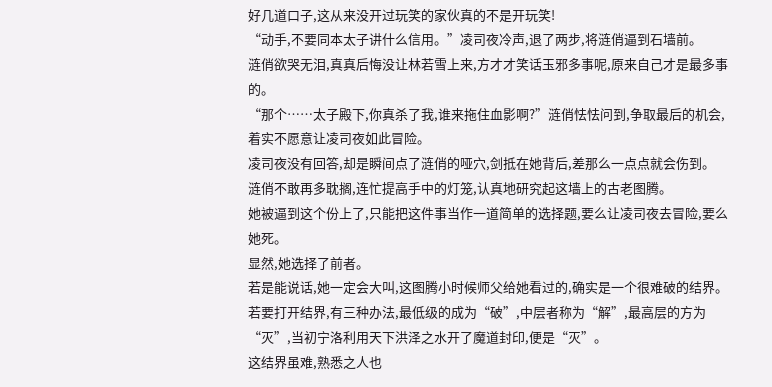好几道口子,这从来没开过玩笑的家伙真的不是开玩笑!
“动手,不要同本太子讲什么信用。”凌司夜冷声,退了两步,将涟俏逼到石墙前。
涟俏欲哭无泪,真真后悔没让林若雪上来,方才才笑话玉邪多事呢,原来自己才是最多事的。
“那个……太子殿下,你真杀了我,谁来拖住血影啊?”涟俏怯怯问到,争取最后的机会,着实不愿意让凌司夜如此冒险。
凌司夜没有回答,却是瞬间点了涟俏的哑穴,剑抵在她背后,差那么一点点就会伤到。
涟俏不敢再多耽搁,连忙提高手中的灯笼,认真地研究起这墙上的古老图腾。
她被逼到这个份上了,只能把这件事当作一道简单的选择题,要么让凌司夜去冒险,要么她死。
显然,她选择了前者。
若是能说话,她一定会大叫,这图腾小时候师父给她看过的,确实是一个很难破的结界。
若要打开结界,有三种办法,最低级的成为“破”,中层者称为“解”,最高层的方为“灭”,当初宁洛利用天下洪泽之水开了魔道封印,便是“灭”。
这结界虽难,熟悉之人也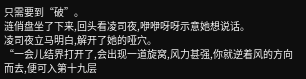只需要到“破”。
涟俏盘坐了下来,回头看凌司夜,咿咿呀呀示意她想说话。
凌司夜立马明白,解开了她的哑穴。
“一会儿结界打开了,会出现一道旋窝,风力甚强,你就逆着风的方向而去,便可入第十九层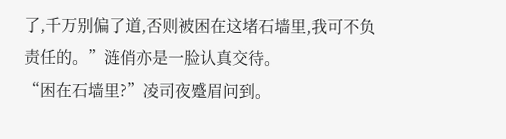了,千万别偏了道,否则被困在这堵石墙里,我可不负责任的。”涟俏亦是一脸认真交待。
“困在石墙里?”凌司夜蹙眉问到。